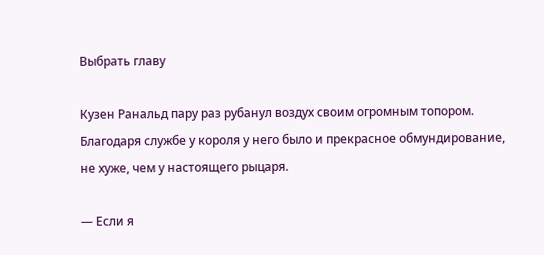Выбрать главу

Кузен Ранальд пару раз рубанул воздух своим огромным топором. Благодаря службе у короля у него было и прекрасное обмундирование, не хуже, чем у настоящего рыцаря.

— Если я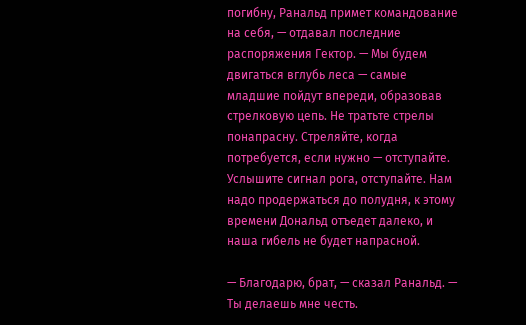погибну, Ранальд примет командование на себя, — отдавал последние распоряжения Гектор. — Мы будем двигаться вглубь леса — самые младшие пойдут впереди, образовав стрелковую цепь. Не тратьте стрелы понапрасну. Стреляйте, когда потребуется, если нужно — отступайте. Услышите сигнал рога, отступайте. Нам надо продержаться до полудня, к этому времени Дональд отъедет далеко, и наша гибель не будет напрасной.

— Благодарю, брат, — сказал Ранальд. — Ты делаешь мне честь.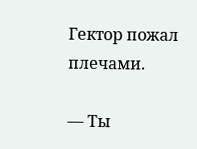Гектор пожал плечами.

— Ты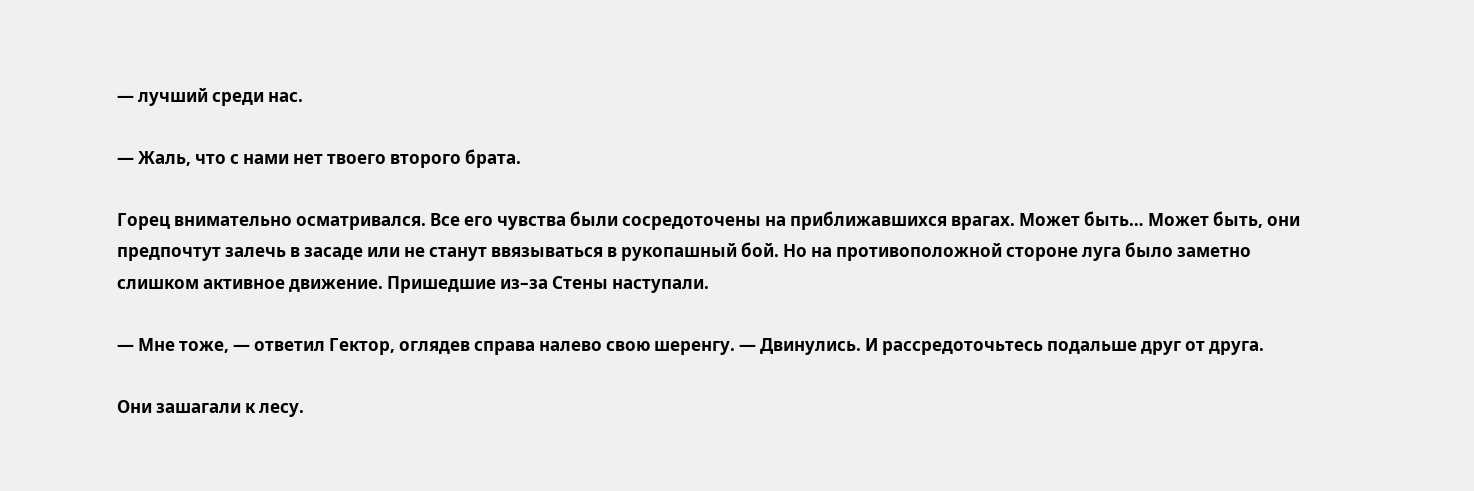— лучший среди нас.

— Жаль, что с нами нет твоего второго брата.

Горец внимательно осматривался. Все его чувства были сосредоточены на приближавшихся врагах. Может быть… Может быть, они предпочтут залечь в засаде или не станут ввязываться в рукопашный бой. Но на противоположной стороне луга было заметно слишком активное движение. Пришедшие из–за Стены наступали.

— Мне тоже, — ответил Гектор, оглядев справа налево свою шеренгу. — Двинулись. И рассредоточьтесь подальше друг от друга.

Они зашагали к лесу.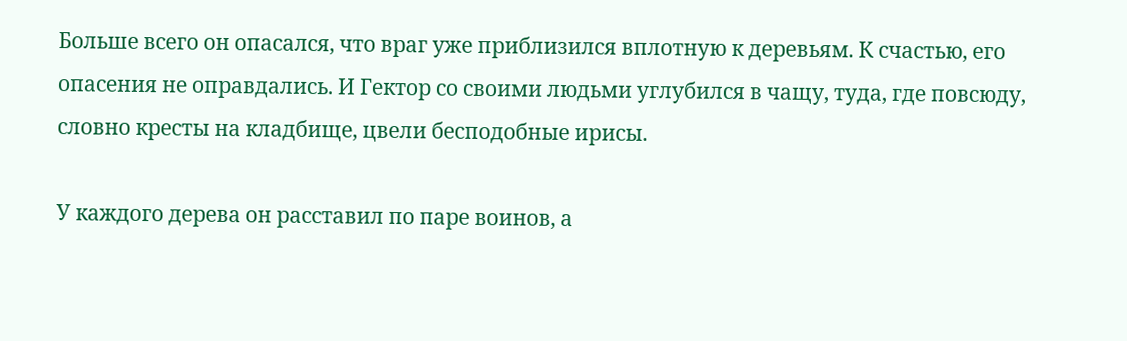Больше всего он опасался, что враг уже приблизился вплотную к деревьям. К счастью, его опасения не оправдались. И Гектор со своими людьми углубился в чащу, туда, где повсюду, словно кресты на кладбище, цвели бесподобные ирисы.

У каждого дерева он расставил по паре воинов, а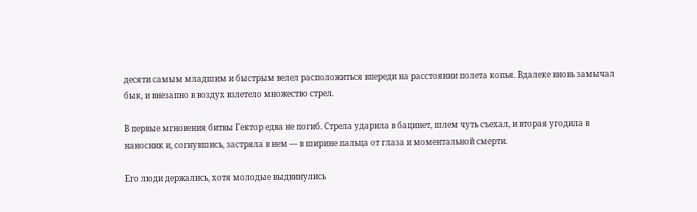десяти самым младшим и быстрым велел расположиться впереди на расстоянии полета копья. Вдалеке вновь замычал бык, и внезапно в воздух взлетело множество стрел.

В первые мгновения битвы Гектор едва не погиб. Стрела ударила в бацинет, шлем чуть съехал, и вторая угодила в наносник и, согнувшись, застряла в нем — в ширине пальца от глаза и моментальной смерти.

Его люди держались, хотя молодые выдвинулись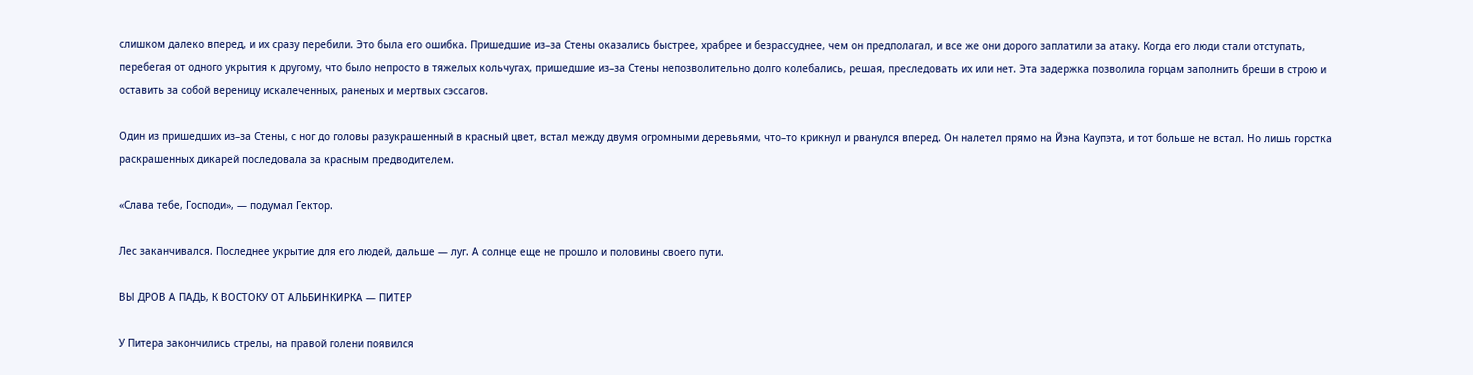слишком далеко вперед, и их сразу перебили. Это была его ошибка. Пришедшие из–за Стены оказались быстрее, храбрее и безрассуднее, чем он предполагал, и все же они дорого заплатили за атаку. Когда его люди стали отступать, перебегая от одного укрытия к другому, что было непросто в тяжелых кольчугах, пришедшие из–за Стены непозволительно долго колебались, решая, преследовать их или нет. Эта задержка позволила горцам заполнить бреши в строю и оставить за собой вереницу искалеченных, раненых и мертвых сэссагов.

Один из пришедших из–за Стены, с ног до головы разукрашенный в красный цвет, встал между двумя огромными деревьями, что–то крикнул и рванулся вперед. Он налетел прямо на Йэна Каупэта, и тот больше не встал. Но лишь горстка раскрашенных дикарей последовала за красным предводителем.

«Слава тебе, Господи», — подумал Гектор.

Лес заканчивался. Последнее укрытие для его людей, дальше — луг. А солнце еще не прошло и половины своего пути.

ВЫ ДРОВ А ПАДЬ, К ВОСТОКУ ОТ АЛЬБИНКИРКА — ПИТЕР

У Питера закончились стрелы, на правой голени появился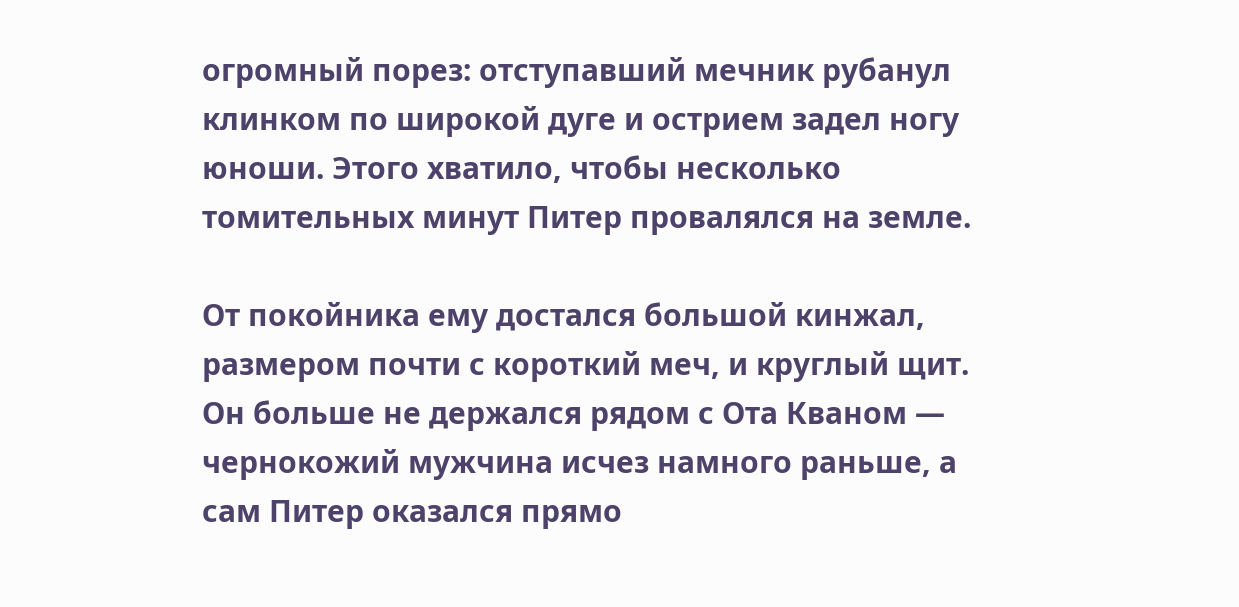огромный порез: отступавший мечник рубанул клинком по широкой дуге и острием задел ногу юноши. Этого хватило, чтобы несколько томительных минут Питер провалялся на земле.

От покойника ему достался большой кинжал, размером почти с короткий меч, и круглый щит. Он больше не держался рядом с Ота Кваном — чернокожий мужчина исчез намного раньше, а сам Питер оказался прямо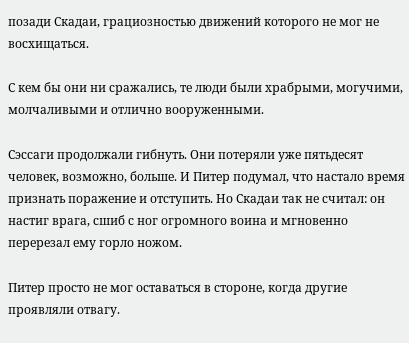позади Скадаи, грациозностью движений которого не мог не восхищаться.

С кем бы они ни сражались, те люди были храбрыми, могучими, молчаливыми и отлично вооруженными.

Сэссаги продолжали гибнуть. Они потеряли уже пятьдесят человек, возможно, больше. И Питер подумал, что настало время признать поражение и отступить. Но Скадаи так не считал: он настиг врага, сшиб с ног огромного воина и мгновенно перерезал ему горло ножом.

Питер просто не мог оставаться в стороне, когда другие проявляли отвагу.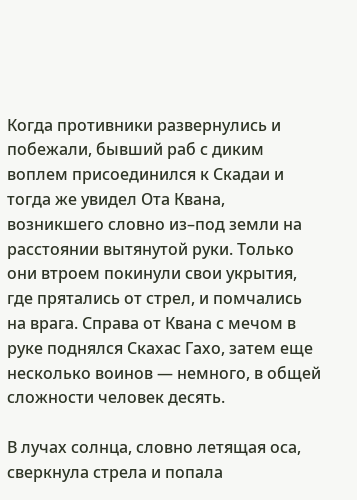Когда противники развернулись и побежали, бывший раб с диким воплем присоединился к Скадаи и тогда же увидел Ота Квана, возникшего словно из–под земли на расстоянии вытянутой руки. Только они втроем покинули свои укрытия, где прятались от стрел, и помчались на врага. Справа от Квана с мечом в руке поднялся Скахас Гахо, затем еще несколько воинов — немного, в общей сложности человек десять.

В лучах солнца, словно летящая оса, сверкнула стрела и попала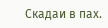Скадаи в пах.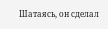Шатаясь, он сделал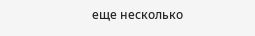еще несколько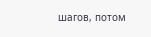шагов, потом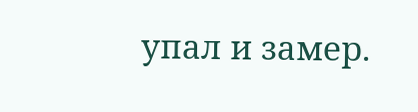упал и замер.